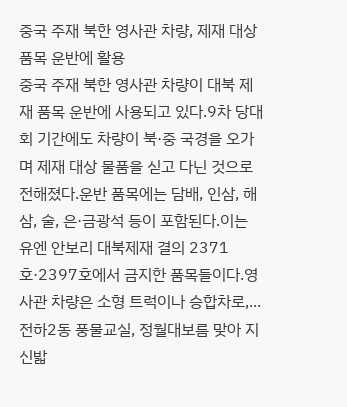중국 주재 북한 영사관 차량, 제재 대상 품목 운반에 활용
중국 주재 북한 영사관 차량이 대북 제재 품목 운반에 사용되고 있다.9차 당대회 기간에도 차량이 북·중 국경을 오가며 제재 대상 물품을 싣고 다닌 것으로 전해졌다.운반 품목에는 담배, 인삼, 해삼, 술, 은·금광석 등이 포함된다.이는 유엔 안보리 대북제재 결의 2371호·2397호에서 금지한 품목들이다.영사관 차량은 소형 트럭이나 승합차로,...
전하2동 풍물교실, 정월대보름 맞아 지신밟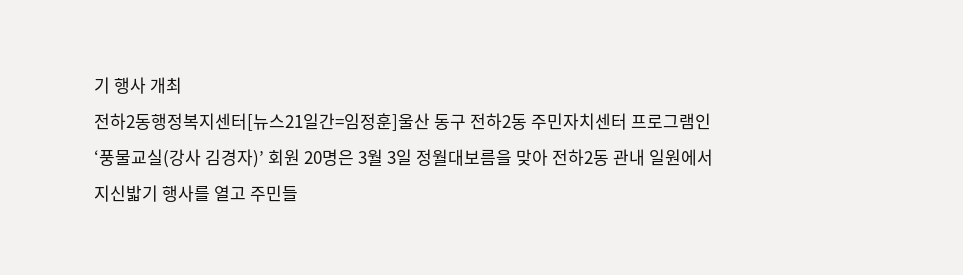기 행사 개최
전하2동행정복지센터[뉴스21일간=임정훈]울산 동구 전하2동 주민자치센터 프로그램인 ‘풍물교실(강사 김경자)’ 회원 20명은 3월 3일 정월대보름을 맞아 전하2동 관내 일원에서 지신밟기 행사를 열고 주민들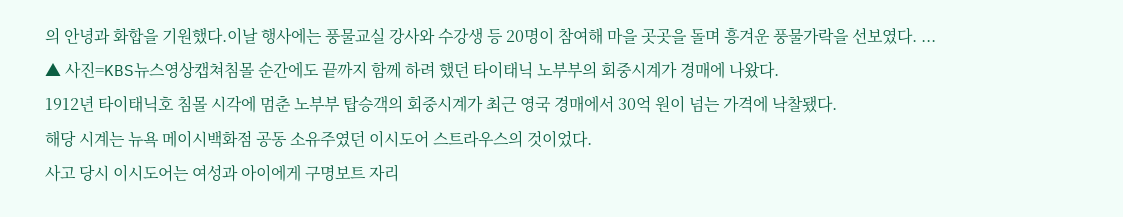의 안녕과 화합을 기원했다.이날 행사에는 풍물교실 강사와 수강생 등 20명이 참여해 마을 곳곳을 돌며 흥겨운 풍물가락을 선보였다. ...
▲ 사진=KBS뉴스영상캡쳐침몰 순간에도 끝까지 함께 하려 했던 타이태닉 노부부의 회중시계가 경매에 나왔다.
1912년 타이태닉호 침몰 시각에 멈춘 노부부 탑승객의 회중시계가 최근 영국 경매에서 30억 원이 넘는 가격에 낙찰됐다.
해당 시계는 뉴욕 메이시백화점 공동 소유주였던 이시도어 스트라우스의 것이었다.
사고 당시 이시도어는 여성과 아이에게 구명보트 자리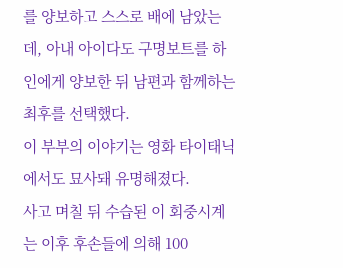를 양보하고 스스로 배에 남았는데, 아내 아이다도 구명보트를 하인에게 양보한 뒤 남편과 함께하는 최후를 선택했다.
이 부부의 이야기는 영화 타이태닉에서도 묘사돼 유명해졌다.
사고 며칠 뒤 수습된 이 회중시계는 이후 후손들에 의해 100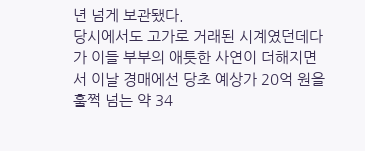년 넘게 보관됐다.
당시에서도 고가로 거래된 시계였던데다가 이들 부부의 애틋한 사연이 더해지면서 이날 경매에선 당초 예상가 20억 원을 훌쩍 넘는 약 34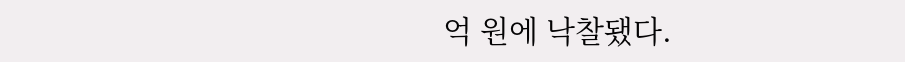억 원에 낙찰됐다.